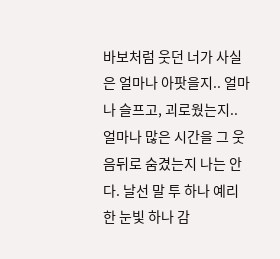바보처럼 웃던 너가 사실은 얼마나 아팟을지.. 얼마나 슬프고, 괴로웠는지.. 얼마나 많은 시간을 그 웃음뒤로 숨겼는지 나는 안다. 날선 말 투 하나 예리한 눈빛 하나 감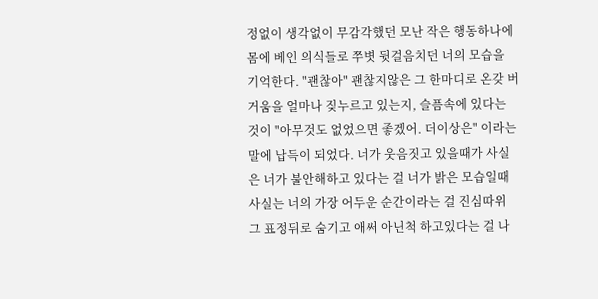정없이 생각없이 무감각했던 모난 작은 행동하나에 몸에 베인 의식들로 쭈볏 뒷걸음치던 너의 모습을 기억한다. "괜찮아" 괜찮지않은 그 한마디로 온갖 버거움을 얼마나 짖누르고 있는지, 슬픔속에 있다는 것이 "아무것도 없었으면 좋겠어. 더이상은" 이라는 말에 납득이 되었다. 너가 웃음짓고 있을때가 사실은 너가 불안해하고 있다는 걸 너가 밝은 모습일때 사실는 너의 가장 어두운 순간이라는 걸 진심따위 그 표정뒤로 숨기고 애써 아닌척 하고있다는 걸 나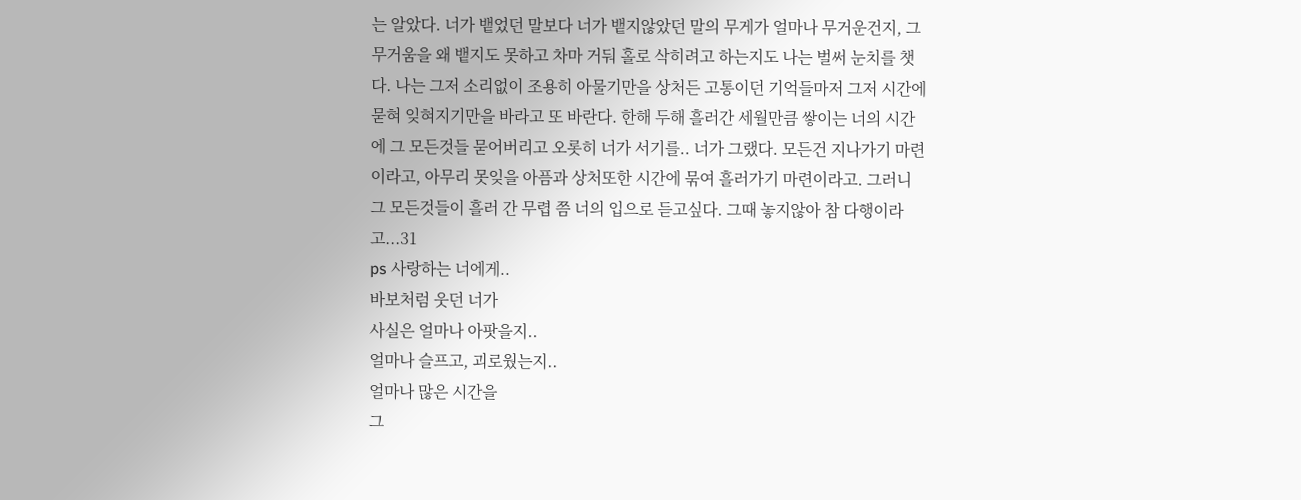는 알았다. 너가 뱉었던 말보다 너가 뱉지않았던 말의 무게가 얼마나 무거운건지, 그 무거움을 왜 뱉지도 못하고 차마 거둬 홀로 삭히려고 하는지도 나는 벌써 눈치를 챗다. 나는 그저 소리없이 조용히 아물기만을 상처든 고통이던 기억들마저 그저 시간에 묻혀 잊혀지기만을 바라고 또 바란다. 한해 두해 흘러간 세월만큼 쌓이는 너의 시간에 그 모든것들 묻어버리고 오롯히 너가 서기를.. 너가 그랬다. 모든건 지나가기 마련이라고, 아무리 못잊을 아픔과 상처또한 시간에 묶여 흘러가기 마련이라고. 그러니 그 모든것들이 흘러 간 무렵 쯤 너의 입으로 듣고싶다. 그때 놓지않아 참 다행이라고...31
ps 사랑하는 너에게..
바보처럼 웃던 너가
사실은 얼마나 아팟을지..
얼마나 슬프고, 괴로웠는지..
얼마나 많은 시간을
그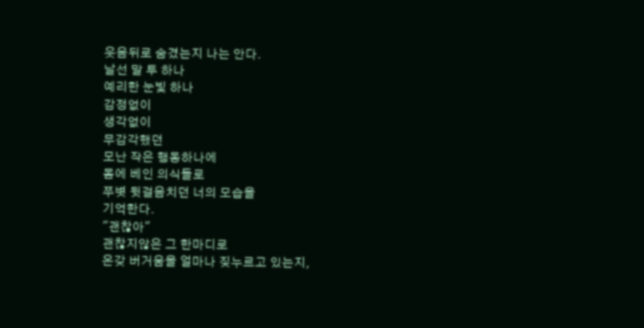웃음뒤로 숨겼는지 나는 안다.
날선 말 투 하나
예리한 눈빛 하나
감정없이
생각없이
무감각했던
모난 작은 행동하나에
몸에 베인 의식들로
쭈볏 뒷걸음치던 너의 모습을
기억한다.
"괜찮아"
괜찮지않은 그 한마디로
온갖 버거움을 얼마나 짖누르고 있는지,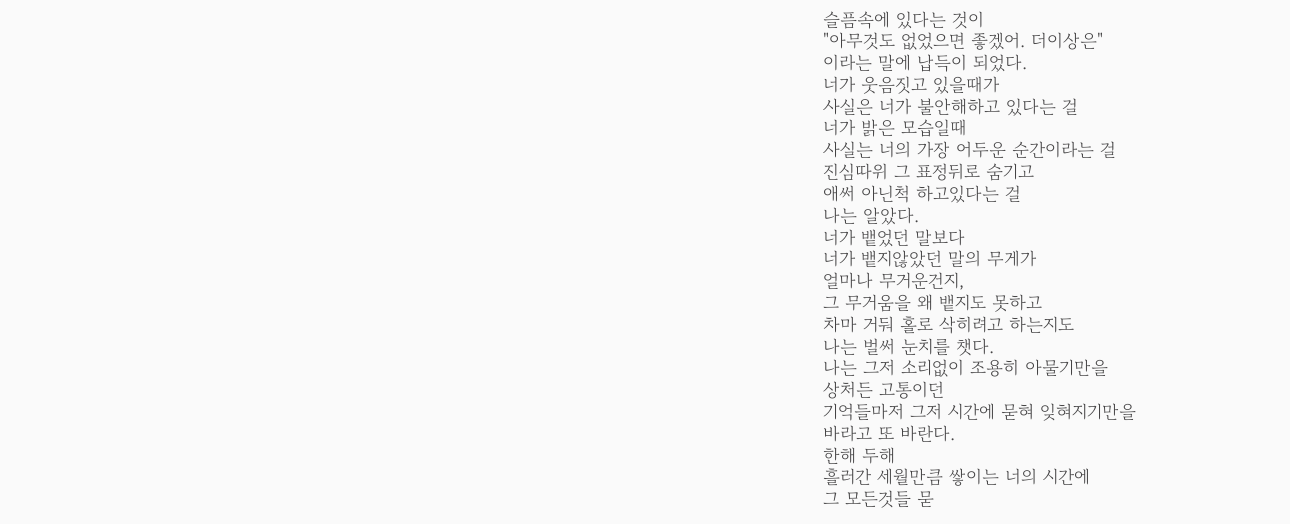슬픔속에 있다는 것이
"아무것도 없었으면 좋겠어. 더이상은"
이라는 말에 납득이 되었다.
너가 웃음짓고 있을때가
사실은 너가 불안해하고 있다는 걸
너가 밝은 모습일때
사실는 너의 가장 어두운 순간이라는 걸
진심따위 그 표정뒤로 숨기고
애써 아닌척 하고있다는 걸
나는 알았다.
너가 뱉었던 말보다
너가 뱉지않았던 말의 무게가
얼마나 무거운건지,
그 무거움을 왜 뱉지도 못하고
차마 거둬 홀로 삭히려고 하는지도
나는 벌써 눈치를 챗다.
나는 그저 소리없이 조용히 아물기만을
상처든 고통이던
기억들마저 그저 시간에 묻혀 잊혀지기만을
바라고 또 바란다.
한해 두해
흘러간 세월만큼 쌓이는 너의 시간에
그 모든것들 묻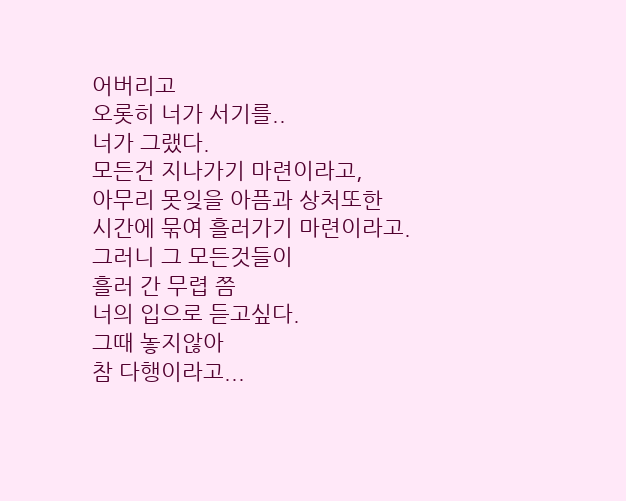어버리고
오롯히 너가 서기를..
너가 그랬다.
모든건 지나가기 마련이라고,
아무리 못잊을 아픔과 상처또한
시간에 묶여 흘러가기 마련이라고.
그러니 그 모든것들이
흘러 간 무렵 쯤
너의 입으로 듣고싶다.
그때 놓지않아
참 다행이라고...